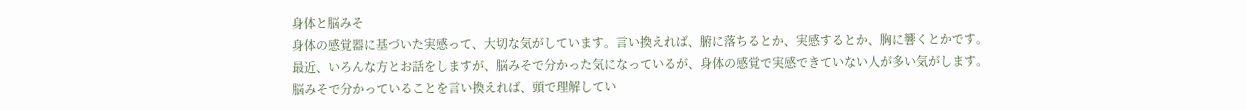身体と脳みそ
身体の感覚器に基づいた実感って、大切な気がしています。言い換えれば、腑に落ちるとか、実感するとか、胸に響くとかです。
最近、いろんな方とお話をしますが、脳みそで分かった気になっているが、身体の感覚で実感できていない人が多い気がします。
脳みそで分かっていることを言い換えれば、頭で理解してい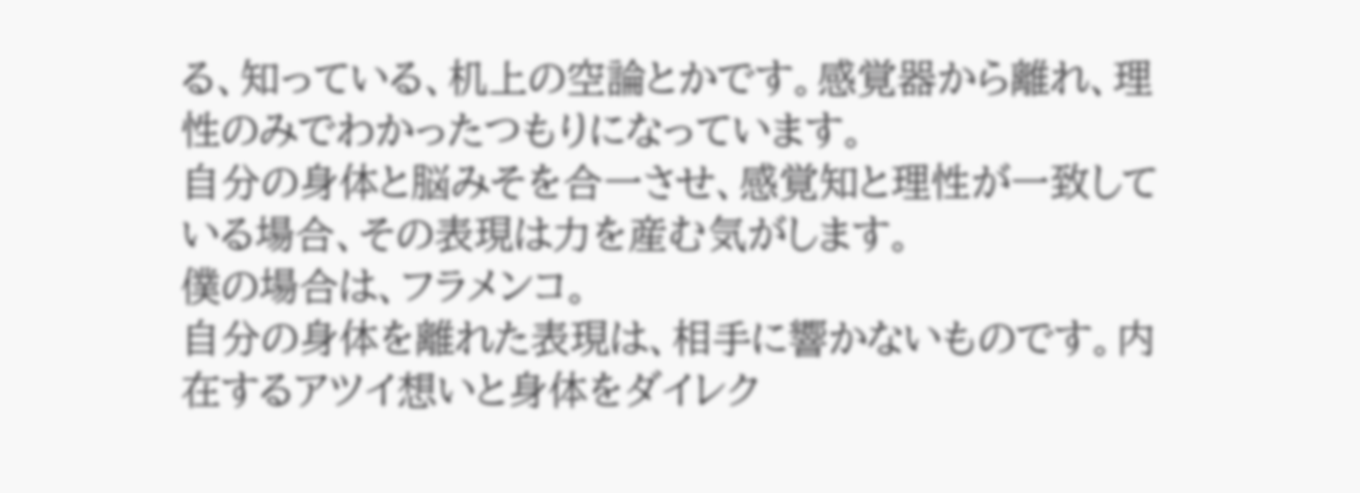る、知っている、机上の空論とかです。感覚器から離れ、理性のみでわかったつもりになっています。
自分の身体と脳みそを合一させ、感覚知と理性が一致している場合、その表現は力を産む気がします。
僕の場合は、フラメンコ。
自分の身体を離れた表現は、相手に響かないものです。内在するアツイ想いと身体をダイレク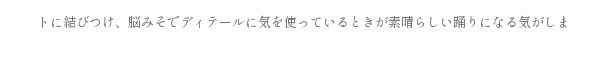トに結びつけ、脳みそでディテールに気を使っているときが素晴らしい踊りになる気がしま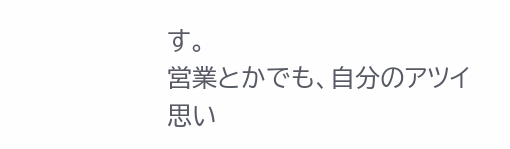す。
営業とかでも、自分のアツイ思い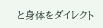と身体をダイレクト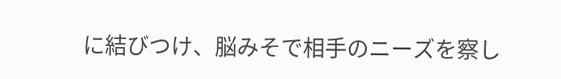に結びつけ、脳みそで相手のニーズを察し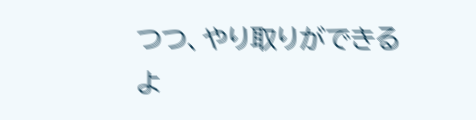つつ、やり取りができるよ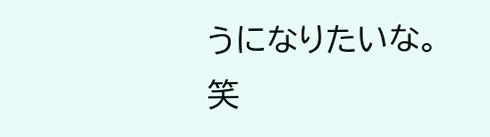うになりたいな。笑